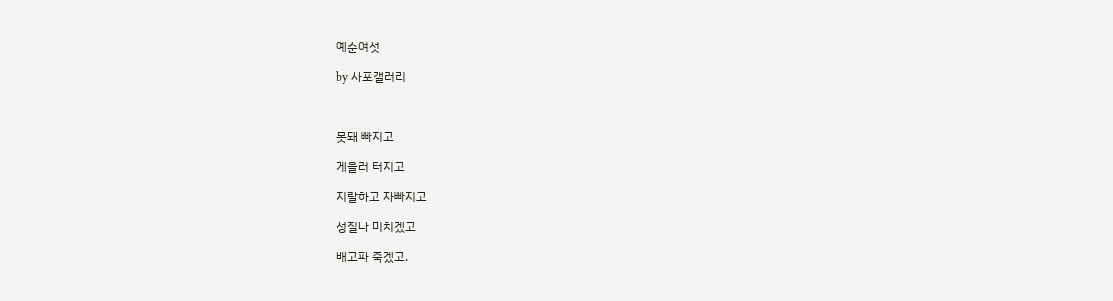예순여섯

by 사포갤러리



못돼 빠지고

게을러 터지고

지랄하고 자빠지고

성질나 미치겠고

배고파 죽겠고.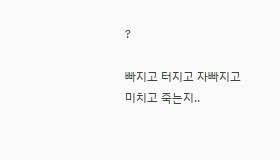?

빠지고 터지고 자빠지고 미치고 죽는지..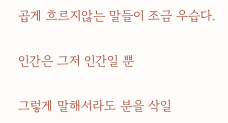곱게 흐르지않는 말들이 조금 우습다.

인간은 그저 인간일 뿐

그렇게 말해서라도 분을 삭일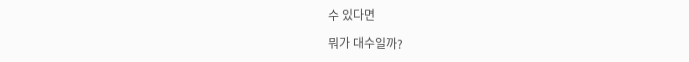수 있다면

뭐가 대수일까?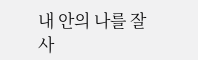내 안의 나를 잘 사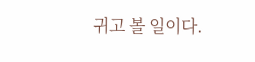귀고 볼 일이다.